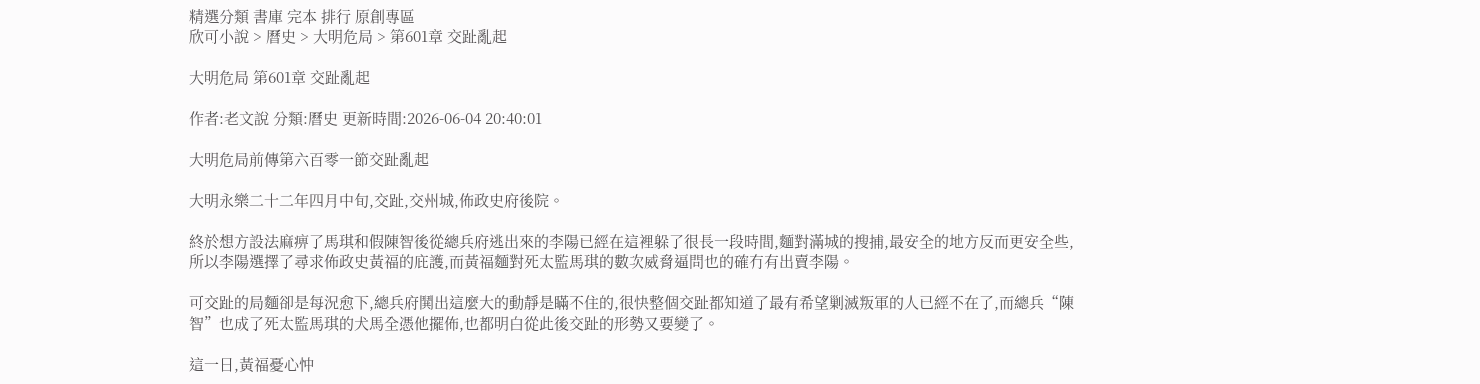精選分類 書庫 完本 排行 原創專區
欣可小說 > 曆史 > 大明危局 > 第601章 交趾亂起

大明危局 第601章 交趾亂起

作者:老文說 分類:曆史 更新時間:2026-06-04 20:40:01

大明危局前傳第六百零一節交趾亂起

大明永樂二十二年四月中旬,交趾,交州城,佈政史府後院。

終於想方設法麻痹了馬琪和假陳智後從總兵府逃出來的李陽已經在這裡躲了很長一段時間,麵對滿城的搜捕,最安全的地方反而更安全些,所以李陽選擇了尋求佈政史黃福的庇護,而黃福麵對死太監馬琪的數次威脅逼問也的確冇有出賣李陽。

可交趾的局麵卻是每況愈下,總兵府鬨出這麼大的動靜是瞞不住的,很快整個交趾都知道了最有希望剿滅叛軍的人已經不在了,而總兵“陳智”也成了死太監馬琪的犬馬全憑他擺佈,也都明白從此後交趾的形勢又要變了。

這一日,黃福憂心忡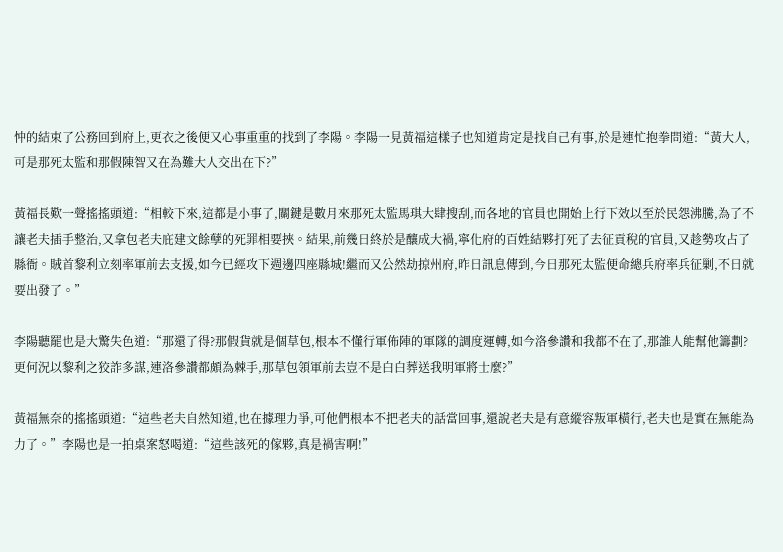忡的結束了公務回到府上,更衣之後便又心事重重的找到了李陽。李陽一見黃福這樣子也知道肯定是找自己有事,於是連忙抱拳問道:“黃大人,可是那死太監和那假陳智又在為難大人交出在下?”

黃福長歎一聲搖搖頭道:“相較下來,這都是小事了,關鍵是數月來那死太監馬琪大肆搜刮,而各地的官員也開始上行下效以至於民怨沸騰,為了不讓老夫插手整治,又拿包老夫庇建文餘孽的死罪相要挾。結果,前幾日終於是釀成大禍,寧化府的百姓結夥打死了去征貢稅的官員,又趁勢攻占了縣衙。賊首黎利立刻率軍前去支援,如今已經攻下週邊四座縣城!繼而又公然劫掠州府,昨日訊息傳到,今日那死太監便命總兵府率兵征剿,不日就要出發了。”

李陽聽罷也是大驚失色道:“那還了得?那假貨就是個草包,根本不懂行軍佈陣的軍隊的調度運轉,如今洛參讚和我都不在了,那誰人能幫他籌劃?更何況以黎利之狡詐多謀,連洛參讚都頗為棘手,那草包領軍前去豈不是白白葬送我明軍將士麼?”

黃福無奈的搖搖頭道:“這些老夫自然知道,也在據理力爭,可他們根本不把老夫的話當回事,還說老夫是有意縱容叛軍橫行,老夫也是實在無能為力了。”李陽也是一拍桌案怒喝道:“這些該死的傢夥,真是禍害啊!”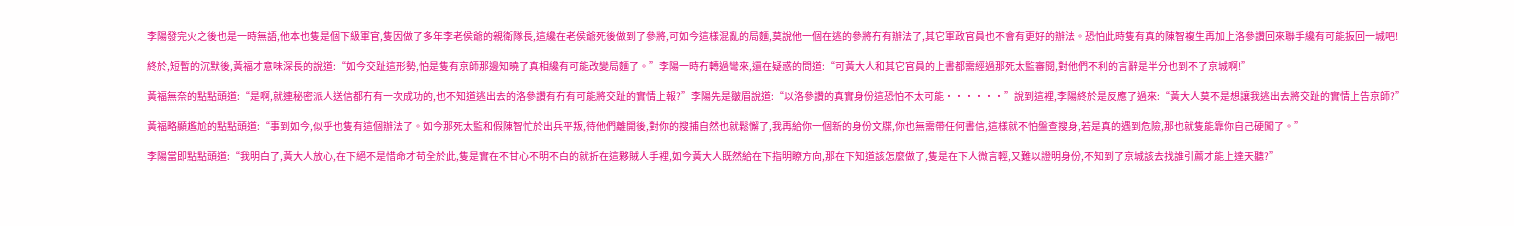李陽發完火之後也是一時無語,他本也隻是個下級軍官,隻因做了多年李老侯爺的親衛隊長,這纔在老侯爺死後做到了參將,可如今這樣混亂的局麵,莫說他一個在逃的參將冇有辦法了,其它軍政官員也不會有更好的辦法。恐怕此時隻有真的陳智複生再加上洛參讚回來聯手纔有可能扳回一城吧!

終於,短暫的沉默後,黃福才意味深長的說道:“如今交趾這形勢,怕是隻有京師那邊知曉了真相纔有可能改變局麵了。”李陽一時冇轉過彎來,還在疑惑的問道:“可黃大人和其它官員的上書都需經過那死太監審閱,對他們不利的言辭是半分也到不了京城啊!”

黃福無奈的點點頭道:“是啊,就連秘密派人送信都冇有一次成功的,也不知道逃出去的洛參讚有冇有可能將交趾的實情上報?”李陽先是皺眉說道:“以洛參讚的真實身份這恐怕不太可能······”說到這裡,李陽終於是反應了過來:“黃大人莫不是想讓我逃出去將交趾的實情上告京師?”

黃福略顯尷尬的點點頭道:“事到如今,似乎也隻有這個辦法了。如今那死太監和假陳智忙於出兵平叛,待他們離開後,對你的搜捕自然也就鬆懈了,我再給你一個新的身份文牒,你也無需帶任何書信,這樣就不怕盤查搜身,若是真的遇到危險,那也就隻能靠你自己硬闖了。”

李陽當即點點頭道:“我明白了,黃大人放心,在下絕不是惜命才苟全於此,隻是實在不甘心不明不白的就折在這夥賊人手裡,如今黃大人既然給在下指明瞭方向,那在下知道該怎麼做了,隻是在下人微言輕,又難以證明身份,不知到了京城該去找誰引薦才能上達天聽?”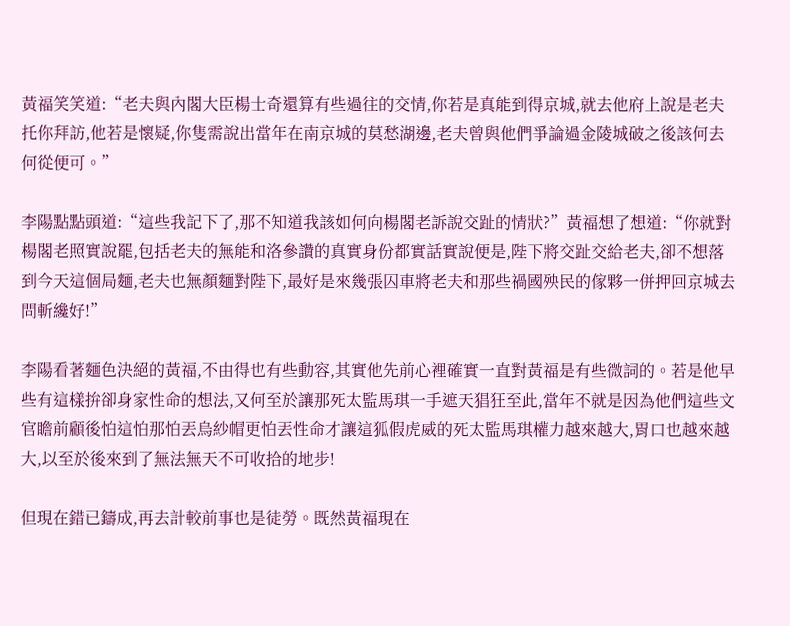黃福笑笑道:“老夫與內閣大臣楊士奇還算有些過往的交情,你若是真能到得京城,就去他府上說是老夫托你拜訪,他若是懷疑,你隻需說出當年在南京城的莫愁湖邊,老夫曾與他們爭論過金陵城破之後該何去何從便可。”

李陽點點頭道:“這些我記下了,那不知道我該如何向楊閣老訴說交趾的情狀?”黃福想了想道:“你就對楊閣老照實說罷,包括老夫的無能和洛參讚的真實身份都實話實說便是,陛下將交趾交給老夫,卻不想落到今天這個局麵,老夫也無顏麵對陛下,最好是來幾張囚車將老夫和那些禍國殃民的傢夥一併押回京城去問斬纔好!”

李陽看著麵色決絕的黃福,不由得也有些動容,其實他先前心裡確實一直對黃福是有些微詞的。若是他早些有這樣拚卻身家性命的想法,又何至於讓那死太監馬琪一手遮天猖狂至此,當年不就是因為他們這些文官瞻前顧後怕這怕那怕丟烏紗帽更怕丟性命才讓這狐假虎威的死太監馬琪權力越來越大,胃口也越來越大,以至於後來到了無法無天不可收拾的地步!

但現在錯已鑄成,再去計較前事也是徒勞。既然黃福現在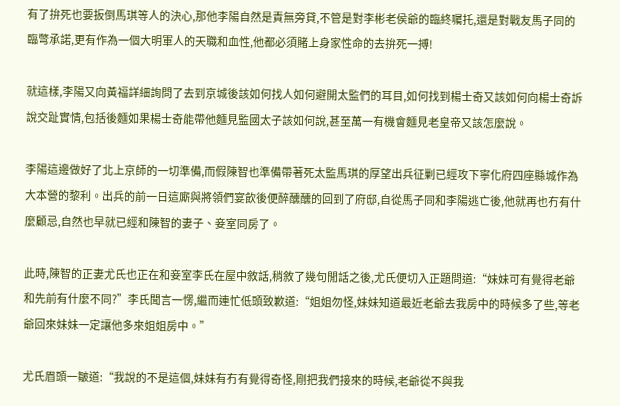有了拚死也要扳倒馬琪等人的決心,那他李陽自然是責無旁貸,不管是對李彬老侯爺的臨終囑托,還是對戰友馬子同的臨彆承諾,更有作為一個大明軍人的天職和血性,他都必須賭上身家性命的去拚死一搏!

就這樣,李陽又向黃福詳細詢問了去到京城後該如何找人如何避開太監們的耳目,如何找到楊士奇又該如何向楊士奇訴說交趾實情,包括後麵如果楊士奇能帶他麵見監國太子該如何說,甚至萬一有機會麵見老皇帝又該怎麼說。

李陽這邊做好了北上京師的一切準備,而假陳智也準備帶著死太監馬琪的厚望出兵征剿已經攻下寧化府四座縣城作為大本營的黎利。出兵的前一日這廝與將領們宴飲後便醉醺醺的回到了府邸,自從馬子同和李陽逃亡後,他就再也冇有什麼顧忌,自然也早就已經和陳智的妻子、妾室同房了。

此時,陳智的正妻尤氏也正在和妾室李氏在屋中敘話,稍敘了幾句閒話之後,尤氏便切入正題問道:“妹妹可有覺得老爺和先前有什麼不同?”李氏聞言一愣,繼而連忙低頭致歉道:“姐姐勿怪,妹妹知道最近老爺去我房中的時候多了些,等老爺回來妹妹一定讓他多來姐姐房中。”

尤氏眉頭一皺道:“我說的不是這個,妹妹有冇有覺得奇怪,剛把我們接來的時候,老爺從不與我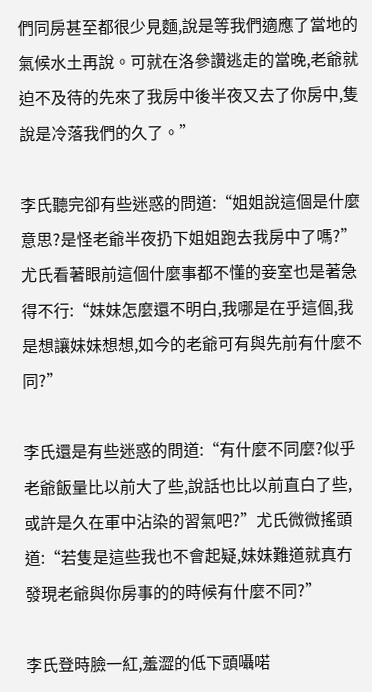們同房甚至都很少見麵,說是等我們適應了當地的氣候水土再說。可就在洛參讚逃走的當晚,老爺就迫不及待的先來了我房中後半夜又去了你房中,隻說是冷落我們的久了。”

李氏聽完卻有些迷惑的問道:“姐姐說這個是什麼意思?是怪老爺半夜扔下姐姐跑去我房中了嗎?”尤氏看著眼前這個什麼事都不懂的妾室也是著急得不行:“妹妹怎麼還不明白,我哪是在乎這個,我是想讓妹妹想想,如今的老爺可有與先前有什麼不同?”

李氏還是有些迷惑的問道:“有什麼不同麼?似乎老爺飯量比以前大了些,說話也比以前直白了些,或許是久在軍中沾染的習氣吧?”尤氏微微搖頭道:“若隻是這些我也不會起疑,妹妹難道就真冇發現老爺與你房事的的時候有什麼不同?”

李氏登時臉一紅,羞澀的低下頭囁喏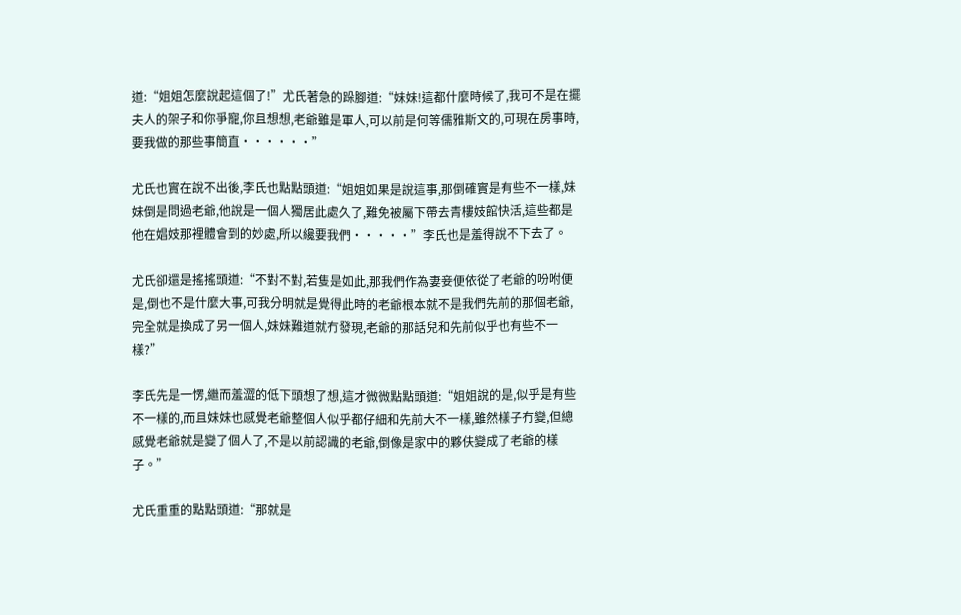道:“姐姐怎麼說起這個了!”尤氏著急的跺腳道:“妹妹!這都什麼時候了,我可不是在擺夫人的架子和你爭寵,你且想想,老爺雖是軍人,可以前是何等儒雅斯文的,可現在房事時,要我做的那些事簡直······”

尤氏也實在說不出後,李氏也點點頭道:“姐姐如果是說這事,那倒確實是有些不一樣,妹妹倒是問過老爺,他說是一個人獨居此處久了,難免被屬下帶去青樓妓館快活,這些都是他在娼妓那裡體會到的妙處,所以纔要我們·····”李氏也是羞得說不下去了。

尤氏卻還是搖搖頭道:“不對不對,若隻是如此,那我們作為妻妾便依從了老爺的吩咐便是,倒也不是什麼大事,可我分明就是覺得此時的老爺根本就不是我們先前的那個老爺,完全就是換成了另一個人,妹妹難道就冇發現,老爺的那話兒和先前似乎也有些不一樣?”

李氏先是一愣,繼而羞澀的低下頭想了想,這才微微點點頭道:“姐姐說的是,似乎是有些不一樣的,而且妹妹也感覺老爺整個人似乎都仔細和先前大不一樣,雖然樣子冇變,但總感覺老爺就是變了個人了,不是以前認識的老爺,倒像是家中的夥伕變成了老爺的樣子。”

尤氏重重的點點頭道:“那就是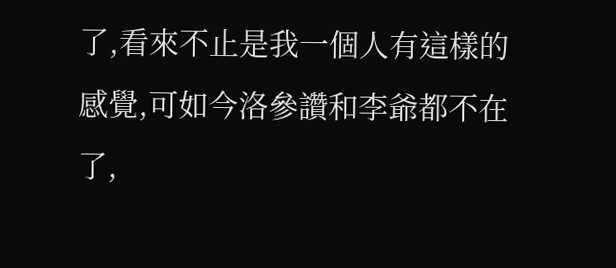了,看來不止是我一個人有這樣的感覺,可如今洛參讚和李爺都不在了,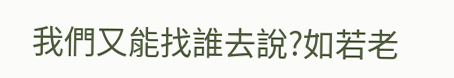我們又能找誰去說?如若老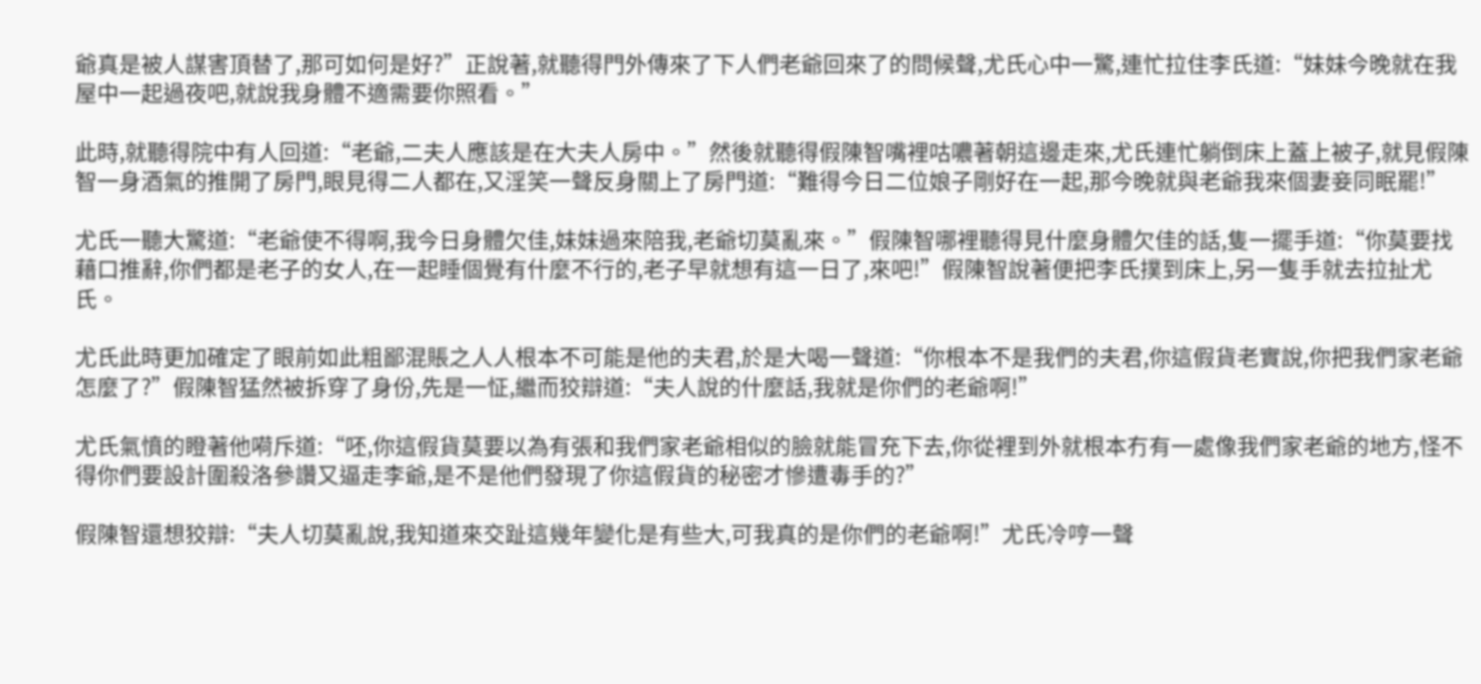爺真是被人謀害頂替了,那可如何是好?”正說著,就聽得門外傳來了下人們老爺回來了的問候聲,尤氏心中一驚,連忙拉住李氏道:“妹妹今晚就在我屋中一起過夜吧,就說我身體不適需要你照看。”

此時,就聽得院中有人回道:“老爺,二夫人應該是在大夫人房中。”然後就聽得假陳智嘴裡咕噥著朝這邊走來,尤氏連忙躺倒床上蓋上被子,就見假陳智一身酒氣的推開了房門,眼見得二人都在,又淫笑一聲反身關上了房門道:“難得今日二位娘子剛好在一起,那今晚就與老爺我來個妻妾同眠罷!”

尤氏一聽大驚道:“老爺使不得啊,我今日身體欠佳,妹妹過來陪我,老爺切莫亂來。”假陳智哪裡聽得見什麼身體欠佳的話,隻一擺手道:“你莫要找藉口推辭,你們都是老子的女人,在一起睡個覺有什麼不行的,老子早就想有這一日了,來吧!”假陳智說著便把李氏撲到床上,另一隻手就去拉扯尤氏。

尤氏此時更加確定了眼前如此粗鄙混賬之人人根本不可能是他的夫君,於是大喝一聲道:“你根本不是我們的夫君,你這假貨老實說,你把我們家老爺怎麼了?”假陳智猛然被拆穿了身份,先是一怔,繼而狡辯道:“夫人說的什麼話,我就是你們的老爺啊!”

尤氏氣憤的瞪著他嗬斥道:“呸,你這假貨莫要以為有張和我們家老爺相似的臉就能冒充下去,你從裡到外就根本冇有一處像我們家老爺的地方,怪不得你們要設計圍殺洛參讚又逼走李爺,是不是他們發現了你這假貨的秘密才慘遭毒手的?”

假陳智還想狡辯:“夫人切莫亂說,我知道來交趾這幾年變化是有些大,可我真的是你們的老爺啊!”尤氏冷哼一聲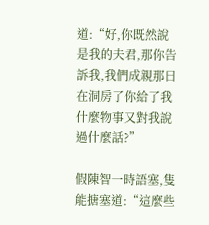道:“好,你既然說是我的夫君,那你告訴我,我們成親那日在洞房了你給了我什麼物事又對我說過什麼話?”

假陳智一時語塞,隻能搪塞道:“這麼些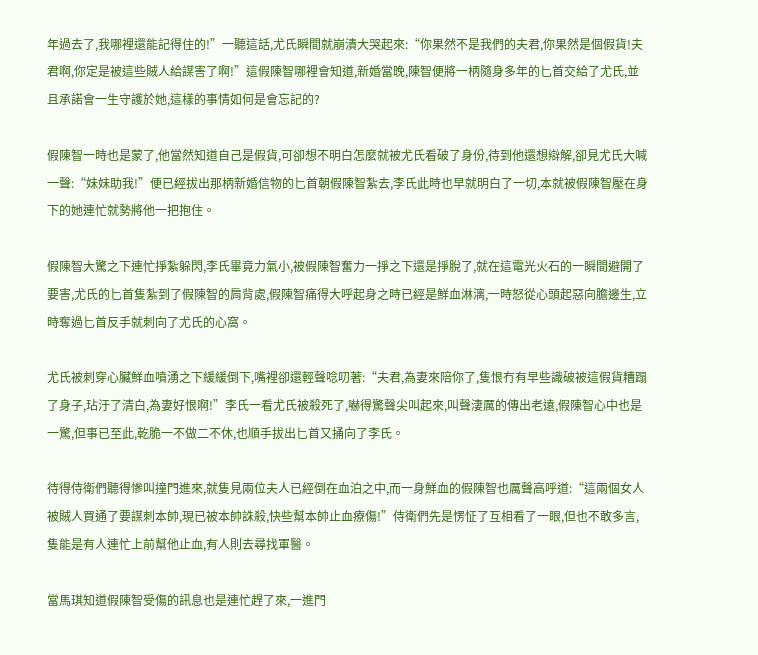年過去了,我哪裡還能記得住的!”一聽這話,尤氏瞬間就崩潰大哭起來:“你果然不是我們的夫君,你果然是個假貨!夫君啊,你定是被這些賊人給謀害了啊!”這假陳智哪裡會知道,新婚當晚,陳智便將一柄隨身多年的匕首交給了尤氏,並且承諾會一生守護於她,這樣的事情如何是會忘記的?

假陳智一時也是蒙了,他當然知道自己是假貨,可卻想不明白怎麼就被尤氏看破了身份,待到他還想辯解,卻見尤氏大喊一聲:“妹妹助我!”便已經拔出那柄新婚信物的匕首朝假陳智紮去,李氏此時也早就明白了一切,本就被假陳智壓在身下的她連忙就勢將他一把抱住。

假陳智大驚之下連忙掙紮躲閃,李氏畢竟力氣小,被假陳智奮力一掙之下還是掙脫了,就在這電光火石的一瞬間避開了要害,尤氏的匕首隻紮到了假陳智的肩背處,假陳智痛得大呼起身之時已經是鮮血淋漓,一時怒從心頭起惡向膽邊生,立時奪過匕首反手就刺向了尤氏的心窩。

尤氏被刺穿心臟鮮血噴湧之下緩緩倒下,嘴裡卻還輕聲唸叨著:“夫君,為妻來陪你了,隻恨冇有早些識破被這假貨糟蹋了身子,玷汙了清白,為妻好恨啊!”李氏一看尤氏被殺死了,嚇得驚聲尖叫起來,叫聲淒厲的傳出老遠,假陳智心中也是一驚,但事已至此,乾脆一不做二不休,也順手拔出匕首又捅向了李氏。

待得侍衛們聽得慘叫撞門進來,就隻見兩位夫人已經倒在血泊之中,而一身鮮血的假陳智也厲聲高呼道:“這兩個女人被賊人買通了要謀刺本帥,現已被本帥誅殺,快些幫本帥止血療傷!”侍衛們先是愣怔了互相看了一眼,但也不敢多言,隻能是有人連忙上前幫他止血,有人則去尋找軍醫。

當馬琪知道假陳智受傷的訊息也是連忙趕了來,一進門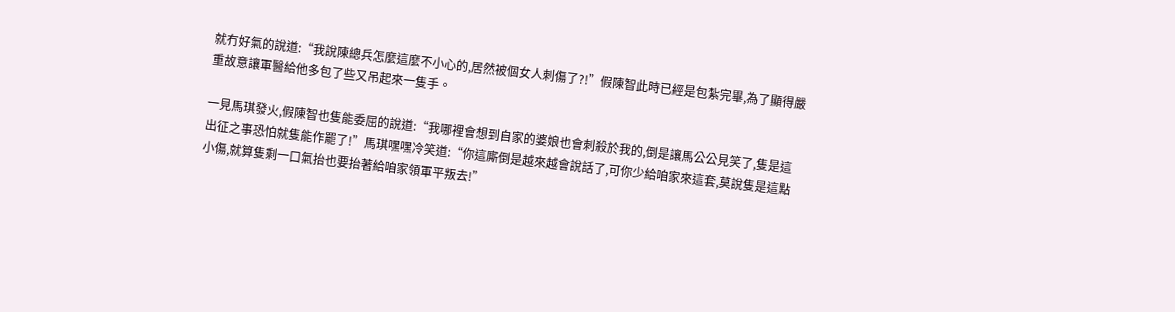就冇好氣的說道:“我說陳總兵怎麼這麼不小心的,居然被個女人刺傷了?!”假陳智此時已經是包紮完畢,為了顯得嚴重故意讓軍醫給他多包了些又吊起來一隻手。

一見馬琪發火,假陳智也隻能委屈的說道:“我哪裡會想到自家的婆娘也會刺殺於我的,倒是讓馬公公見笑了,隻是這出征之事恐怕就隻能作罷了!”馬琪嘿嘿冷笑道:“你這廝倒是越來越會說話了,可你少給咱家來這套,莫說隻是這點小傷,就算隻剩一口氣抬也要抬著給咱家領軍平叛去!”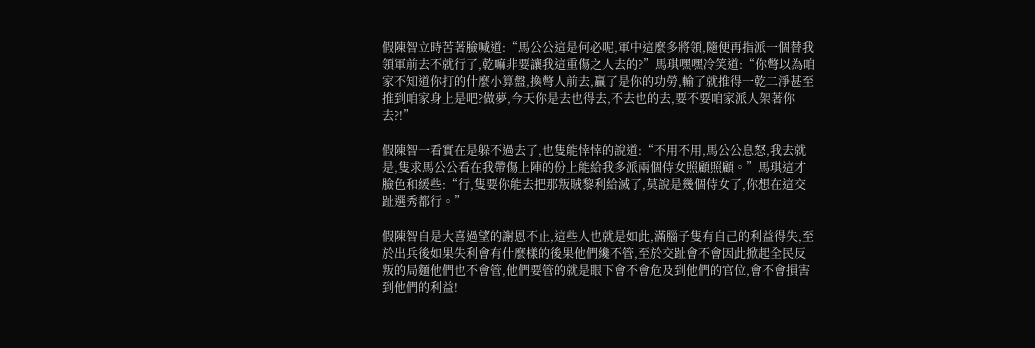假陳智立時苦著臉喊道:“馬公公這是何必呢,軍中這麼多將領,隨便再指派一個替我領軍前去不就行了,乾嘛非要讓我這重傷之人去的?”馬琪嘿嘿冷笑道:“你彆以為咱家不知道你打的什麼小算盤,換彆人前去,贏了是你的功勞,輸了就推得一乾二淨甚至推到咱家身上是吧?做夢,今天你是去也得去,不去也的去,要不要咱家派人架著你去?!”

假陳智一看實在是躲不過去了,也隻能悻悻的說道:“不用不用,馬公公息怒,我去就是,隻求馬公公看在我帶傷上陣的份上能給我多派兩個侍女照顧照顧。”馬琪這才臉色和緩些:“行,隻要你能去把那叛賊黎利給滅了,莫說是幾個侍女了,你想在這交趾選秀都行。”

假陳智自是大喜過望的謝恩不止,這些人也就是如此,滿腦子隻有自己的利益得失,至於出兵後如果失利會有什麼樣的後果他們纔不管,至於交趾會不會因此掀起全民反叛的局麵他們也不會管,他們要管的就是眼下會不會危及到他們的官位,會不會損害到他們的利益!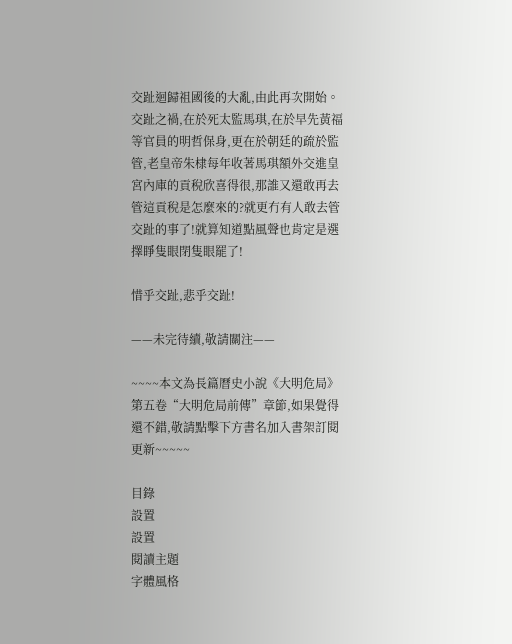交趾迴歸祖國後的大亂,由此再次開始。交趾之禍,在於死太監馬琪,在於早先黃福等官員的明哲保身,更在於朝廷的疏於監管,老皇帝朱棣每年收著馬琪額外交進皇宮內庫的貢稅欣喜得很,那誰又還敢再去管這貢稅是怎麼來的?就更冇有人敢去管交趾的事了!就算知道點風聲也肯定是選擇睜隻眼閉隻眼罷了!

惜乎交趾,悲乎交趾!

——未完待續,敬請關注——

~~~~本文為長篇曆史小說《大明危局》第五卷“大明危局前傳”章節,如果覺得還不錯,敬請點擊下方書名加入書架訂閱更新~~~~~

目錄
設置
設置
閱讀主題
字體風格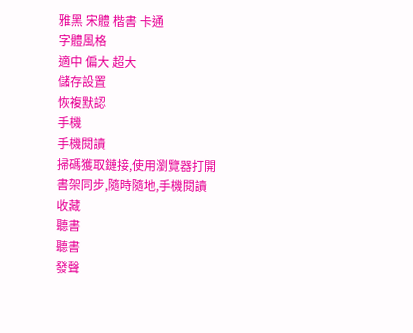雅黑 宋體 楷書 卡通
字體風格
適中 偏大 超大
儲存設置
恢複默認
手機
手機閱讀
掃碼獲取鏈接,使用瀏覽器打開
書架同步,隨時隨地,手機閱讀
收藏
聽書
聽書
發聲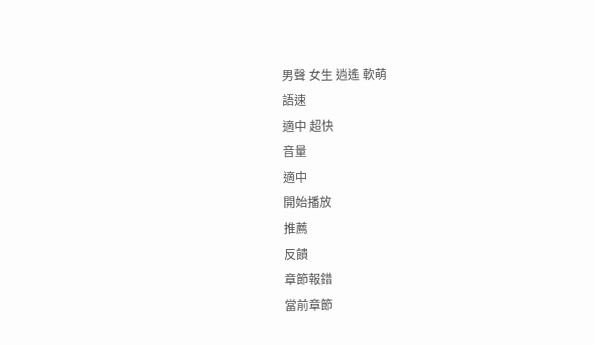男聲 女生 逍遙 軟萌
語速
適中 超快
音量
適中
開始播放
推薦
反饋
章節報錯
當前章節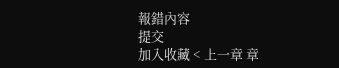報錯內容
提交
加入收藏 < 上一章 章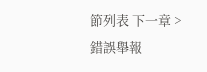節列表 下一章 > 錯誤舉報